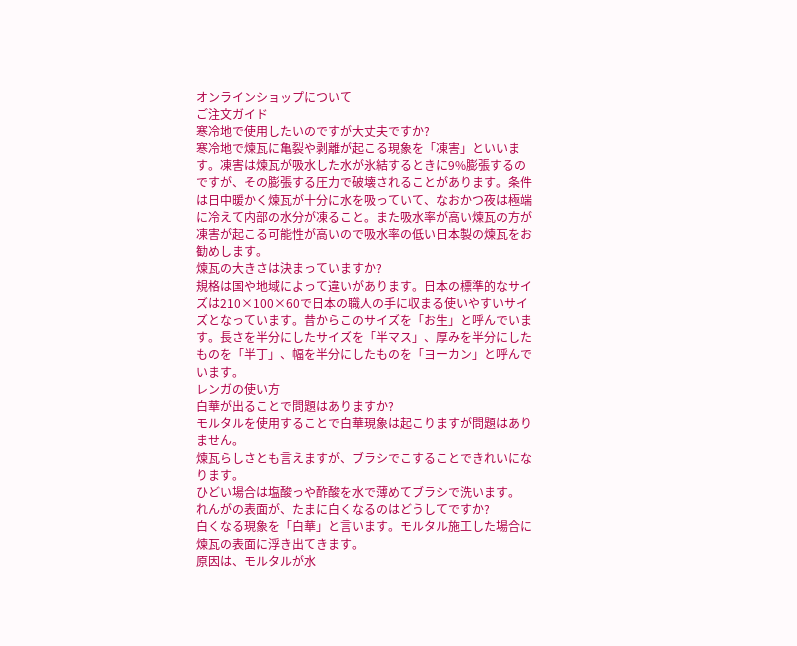オンラインショップについて
ご注文ガイド
寒冷地で使用したいのですが大丈夫ですか?
寒冷地で煉瓦に亀裂や剥離が起こる現象を「凍害」といいます。凍害は煉瓦が吸水した水が氷結するときに9%膨張するのですが、その膨張する圧力で破壊されることがあります。条件は日中暖かく煉瓦が十分に水を吸っていて、なおかつ夜は極端に冷えて内部の水分が凍ること。また吸水率が高い煉瓦の方が凍害が起こる可能性が高いので吸水率の低い日本製の煉瓦をお勧めします。
煉瓦の大きさは決まっていますか?
規格は国や地域によって違いがあります。日本の標準的なサイズは210×100×60で日本の職人の手に収まる使いやすいサイズとなっています。昔からこのサイズを「お生」と呼んでいます。長さを半分にしたサイズを「半マス」、厚みを半分にしたものを「半丁」、幅を半分にしたものを「ヨーカン」と呼んでいます。
レンガの使い方
白華が出ることで問題はありますか?
モルタルを使用することで白華現象は起こりますが問題はありません。
煉瓦らしさとも言えますが、ブラシでこすることできれいになります。
ひどい場合は塩酸っや酢酸を水で薄めてブラシで洗います。
れんがの表面が、たまに白くなるのはどうしてですか?
白くなる現象を「白華」と言います。モルタル施工した場合に煉瓦の表面に浮き出てきます。
原因は、モルタルが水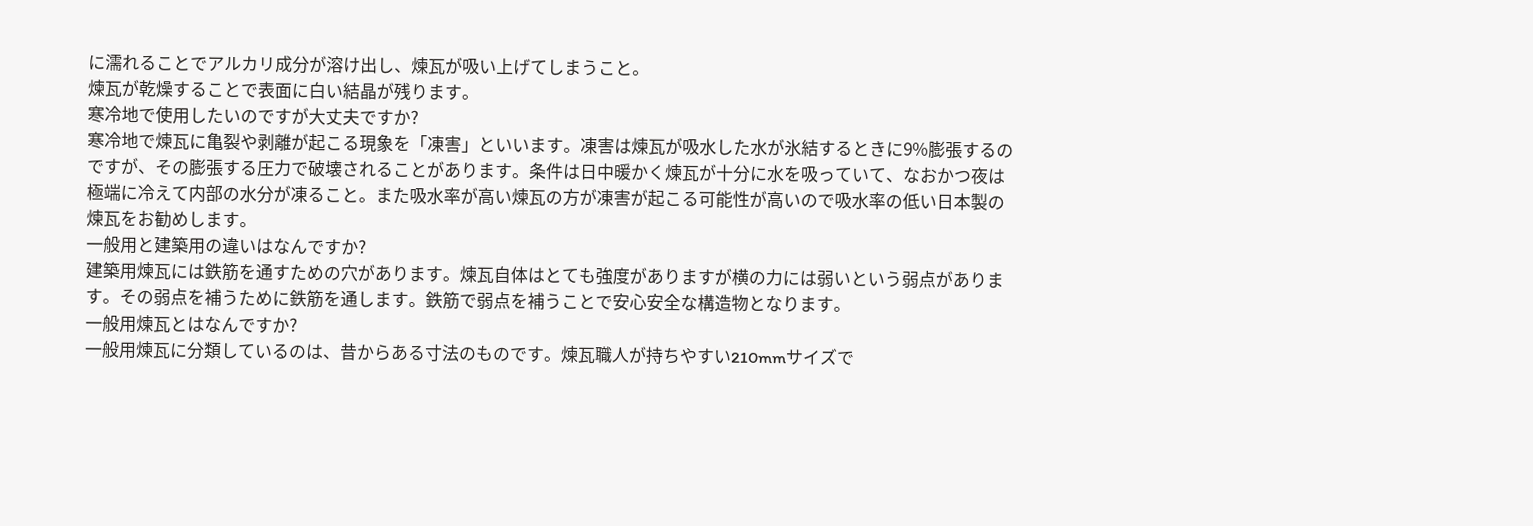に濡れることでアルカリ成分が溶け出し、煉瓦が吸い上げてしまうこと。
煉瓦が乾燥することで表面に白い結晶が残ります。
寒冷地で使用したいのですが大丈夫ですか?
寒冷地で煉瓦に亀裂や剥離が起こる現象を「凍害」といいます。凍害は煉瓦が吸水した水が氷結するときに9%膨張するのですが、その膨張する圧力で破壊されることがあります。条件は日中暖かく煉瓦が十分に水を吸っていて、なおかつ夜は極端に冷えて内部の水分が凍ること。また吸水率が高い煉瓦の方が凍害が起こる可能性が高いので吸水率の低い日本製の煉瓦をお勧めします。
一般用と建築用の違いはなんですか?
建築用煉瓦には鉄筋を通すための穴があります。煉瓦自体はとても強度がありますが横の力には弱いという弱点があります。その弱点を補うために鉄筋を通します。鉄筋で弱点を補うことで安心安全な構造物となります。
一般用煉瓦とはなんですか?
一般用煉瓦に分類しているのは、昔からある寸法のものです。煉瓦職人が持ちやすい210mmサイズで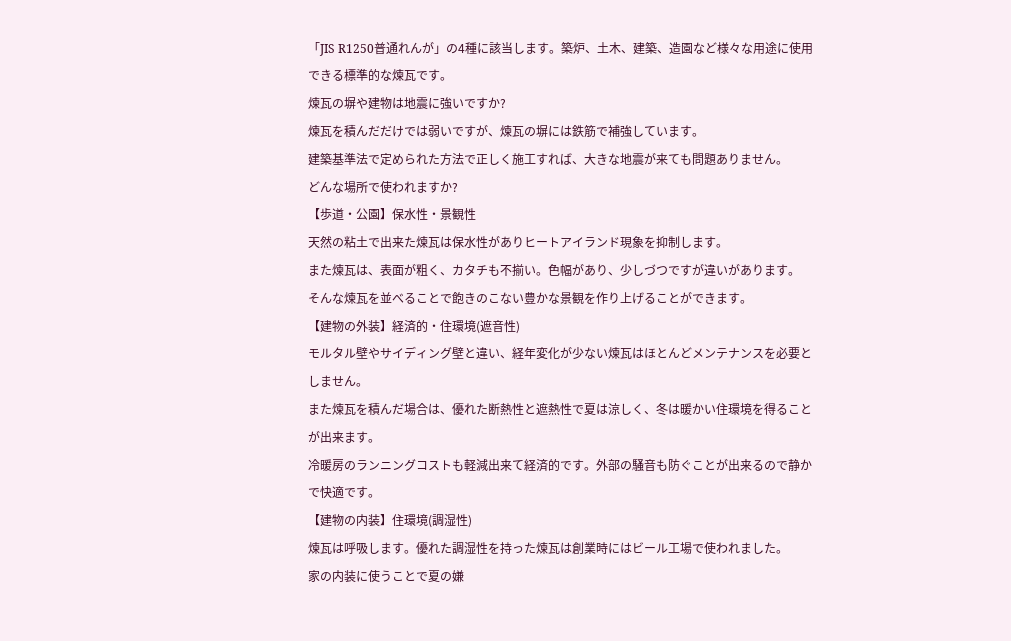「JIS R1250普通れんが」の4種に該当します。築炉、土木、建築、造園など様々な用途に使用できる標準的な煉瓦です。
煉瓦の塀や建物は地震に強いですか?
煉瓦を積んだだけでは弱いですが、煉瓦の塀には鉄筋で補強しています。
建築基準法で定められた方法で正しく施工すれば、大きな地震が来ても問題ありません。
どんな場所で使われますか?
【歩道・公園】保水性・景観性
天然の粘土で出来た煉瓦は保水性がありヒートアイランド現象を抑制します。
また煉瓦は、表面が粗く、カタチも不揃い。色幅があり、少しづつですが違いがあります。
そんな煉瓦を並べることで飽きのこない豊かな景観を作り上げることができます。
【建物の外装】経済的・住環境(遮音性)
モルタル壁やサイディング壁と違い、経年変化が少ない煉瓦はほとんどメンテナンスを必要としません。
また煉瓦を積んだ場合は、優れた断熱性と遮熱性で夏は涼しく、冬は暖かい住環境を得ることが出来ます。
冷暖房のランニングコストも軽減出来て経済的です。外部の騒音も防ぐことが出来るので静かで快適です。
【建物の内装】住環境(調湿性)
煉瓦は呼吸します。優れた調湿性を持った煉瓦は創業時にはビール工場で使われました。
家の内装に使うことで夏の嫌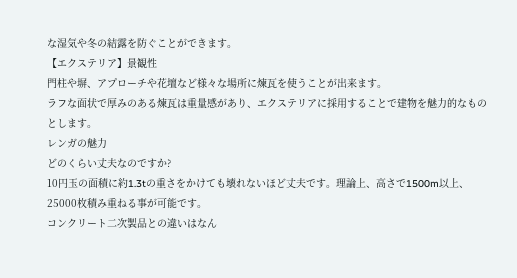な湿気や冬の結露を防ぐことができます。
【エクステリア】景観性
門柱や塀、アプローチや花壇など様々な場所に煉瓦を使うことが出来ます。
ラフな面状で厚みのある煉瓦は重量感があり、エクステリアに採用することで建物を魅力的なものとします。
レンガの魅力
どのくらい丈夫なのですか?
10円玉の面積に約1.3tの重さをかけても壊れないほど丈夫です。理論上、高さで1500m以上、25000枚積み重ねる事が可能です。
コンクリート二次製品との違いはなん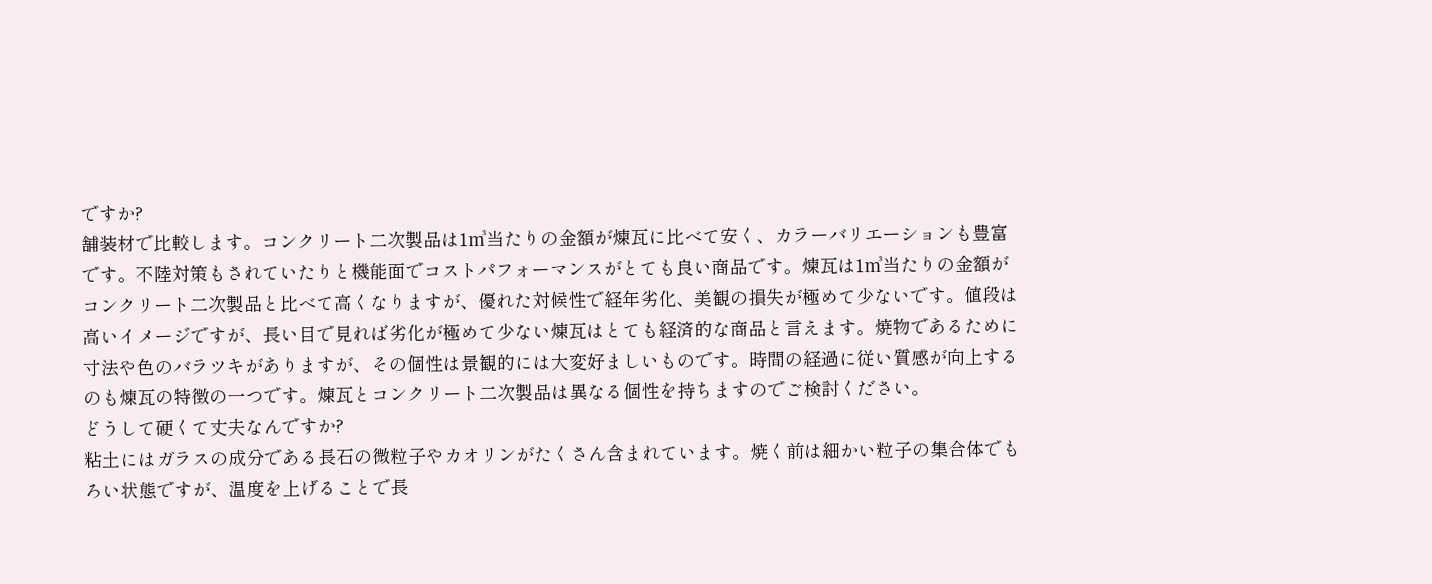ですか?
舗装材で比較します。コンクリート二次製品は1㎥当たりの金額が煉瓦に比べて安く、カラーバリエーションも豊富です。不陸対策もされていたりと機能面でコストパフォーマンスがとても良い商品です。煉瓦は1㎥当たりの金額がコンクリート二次製品と比べて高くなりますが、優れた対候性で経年劣化、美観の損失が極めて少ないです。値段は高いイメージですが、長い目で見れば劣化が極めて少ない煉瓦はとても経済的な商品と言えます。焼物であるために寸法や色のバラツキがありますが、その個性は景観的には大変好ましいものです。時間の経過に従い質感が向上するのも煉瓦の特徴の一つです。煉瓦とコンクリート二次製品は異なる個性を持ちますのでご検討ください。
どうして硬くて丈夫なんですか?
粘土にはガラスの成分である長石の微粒子やカオリンがたくさん含まれています。焼く前は細かい粒子の集合体でもろい状態ですが、温度を上げることで長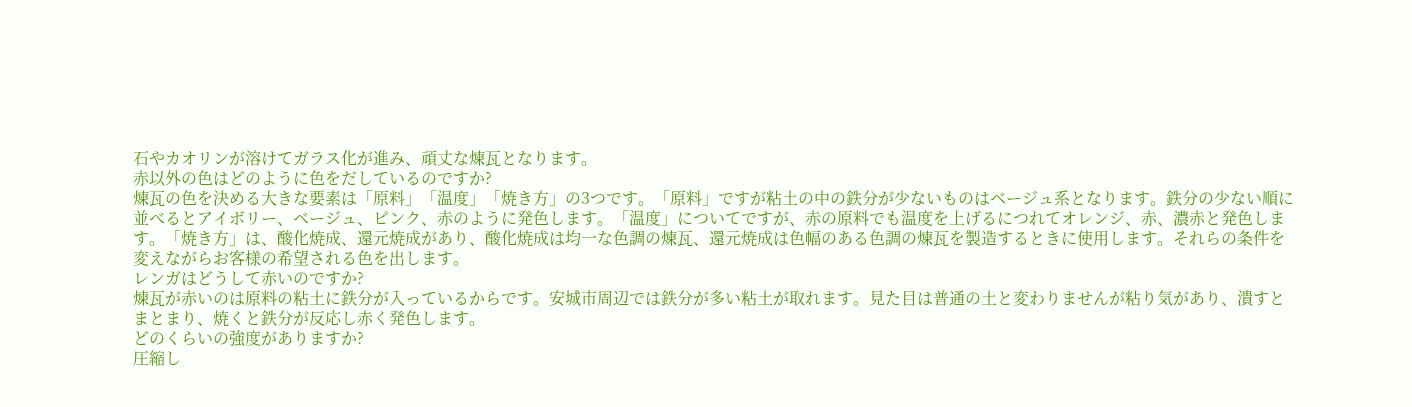石やカオリンが溶けてガラス化が進み、頑丈な煉瓦となります。
赤以外の色はどのように色をだしているのですか?
煉瓦の色を決める大きな要素は「原料」「温度」「焼き方」の3つです。「原料」ですが粘土の中の鉄分が少ないものはベージュ系となります。鉄分の少ない順に並べるとアイボリー、ベージュ、ピンク、赤のように発色します。「温度」についてですが、赤の原料でも温度を上げるにつれてオレンジ、赤、濃赤と発色します。「焼き方」は、酸化焼成、還元焼成があり、酸化焼成は均一な色調の煉瓦、還元焼成は色幅のある色調の煉瓦を製造するときに使用します。それらの条件を変えながらお客様の希望される色を出します。
レンガはどうして赤いのですか?
煉瓦が赤いのは原料の粘土に鉄分が入っているからです。安城市周辺では鉄分が多い粘土が取れます。見た目は普通の土と変わりませんが粘り気があり、潰すとまとまり、焼くと鉄分が反応し赤く発色します。
どのくらいの強度がありますか?
圧縮し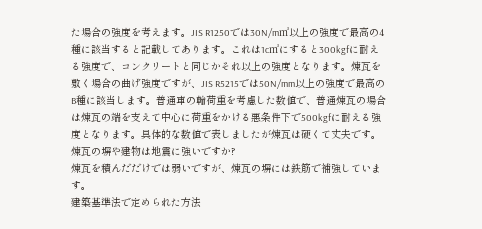た場合の強度を考えます。JIS R1250では30N/m㎥以上の強度で最高の4種に該当すると記載してあります。これは1c㎥にすると300kgfに耐える強度で、コンクリートと同じかそれ以上の強度となります。煉瓦を敷く場合の曲げ強度ですが、JIS R5215では50N/mm以上の強度で最高のB種に該当します。普通車の輪荷重を考慮した数値で、普通煉瓦の場合は煉瓦の端を支えて中心に荷重をかける悪条件下で500kgfに耐える強度となります。具体的な数値で表しましたが煉瓦は硬くて丈夫です。
煉瓦の塀や建物は地震に強いですか?
煉瓦を積んだだけでは弱いですが、煉瓦の塀には鉄筋で補強しています。
建築基準法で定められた方法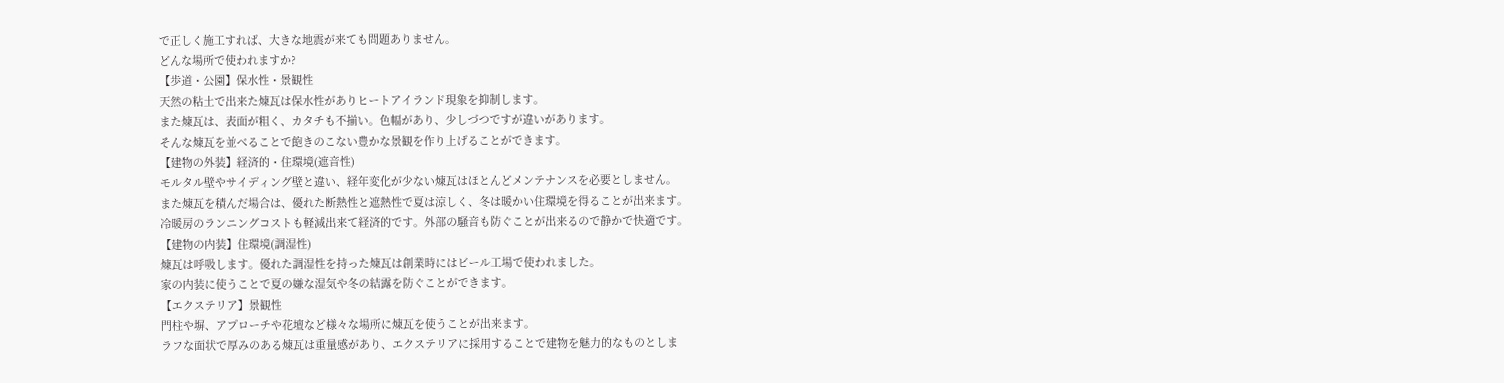で正しく施工すれば、大きな地震が来ても問題ありません。
どんな場所で使われますか?
【歩道・公園】保水性・景観性
天然の粘土で出来た煉瓦は保水性がありヒートアイランド現象を抑制します。
また煉瓦は、表面が粗く、カタチも不揃い。色幅があり、少しづつですが違いがあります。
そんな煉瓦を並べることで飽きのこない豊かな景観を作り上げることができます。
【建物の外装】経済的・住環境(遮音性)
モルタル壁やサイディング壁と違い、経年変化が少ない煉瓦はほとんどメンテナンスを必要としません。
また煉瓦を積んだ場合は、優れた断熱性と遮熱性で夏は涼しく、冬は暖かい住環境を得ることが出来ます。
冷暖房のランニングコストも軽減出来て経済的です。外部の騒音も防ぐことが出来るので静かで快適です。
【建物の内装】住環境(調湿性)
煉瓦は呼吸します。優れた調湿性を持った煉瓦は創業時にはビール工場で使われました。
家の内装に使うことで夏の嫌な湿気や冬の結露を防ぐことができます。
【エクステリア】景観性
門柱や塀、アプローチや花壇など様々な場所に煉瓦を使うことが出来ます。
ラフな面状で厚みのある煉瓦は重量感があり、エクステリアに採用することで建物を魅力的なものとしま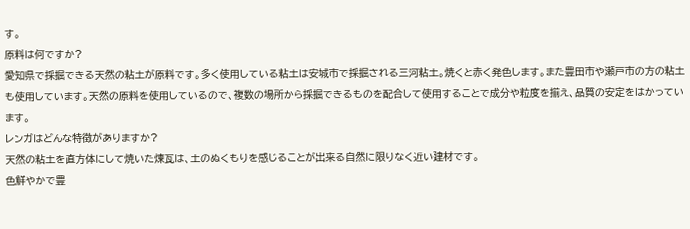す。
原料は何ですか?
愛知県で採掘できる天然の粘土が原料です。多く使用している粘土は安城市で採掘される三河粘土。焼くと赤く発色します。また豊田市や瀬戸市の方の粘土も使用しています。天然の原料を使用しているので、複数の場所から採掘できるものを配合して使用することで成分や粒度を揃え、品質の安定をはかっています。
レンガはどんな特徴がありますか?
天然の粘土を直方体にして焼いた煉瓦は、土のぬくもりを感じることが出来る自然に限りなく近い建材です。
色鮮やかで豊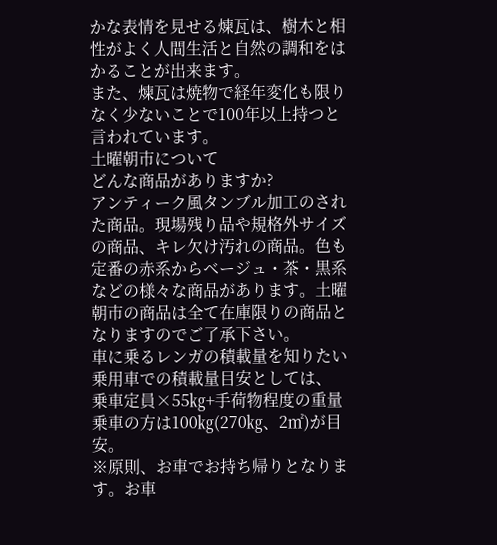かな表情を見せる煉瓦は、樹木と相性がよく人間生活と自然の調和をはかることが出来ます。
また、煉瓦は焼物で経年変化も限りなく少ないことで100年以上持つと言われています。
土曜朝市について
どんな商品がありますか?
アンティーク風タンブル加工のされた商品。現場残り品や規格外サイズの商品、キレ欠け汚れの商品。色も定番の赤系からベージュ・茶・黒系などの様々な商品があります。土曜朝市の商品は全て在庫限りの商品となりますのでご了承下さい。
車に乗るレンガの積載量を知りたい
乗用車での積載量目安としては、
乗車定員×55㎏+手荷物程度の重量
乗車の方は100㎏(270㎏、2㎡)が目安。
※原則、お車でお持ち帰りとなります。お車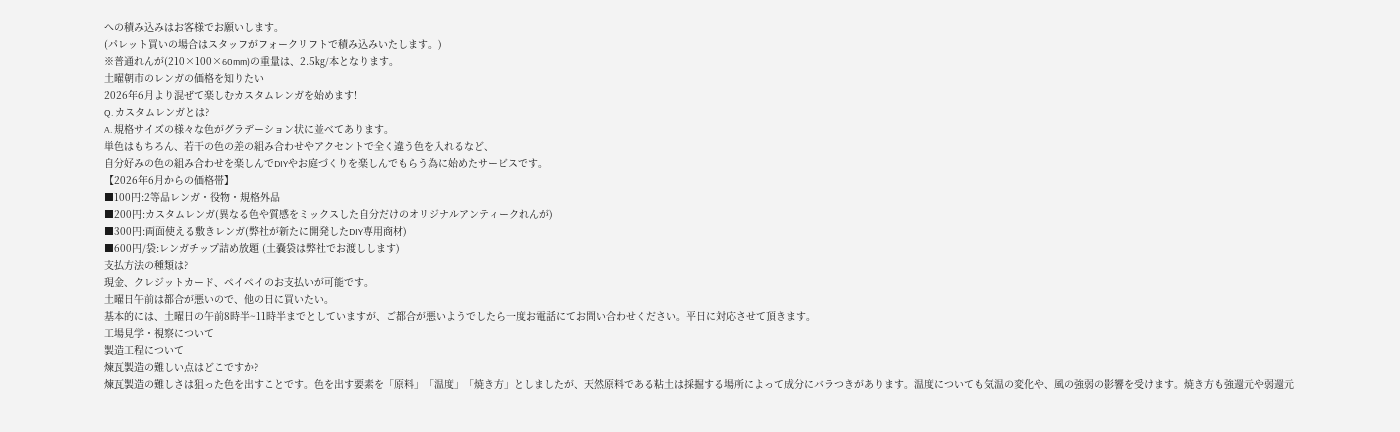への積み込みはお客様でお願いします。
(パレット買いの場合はスタッフがフォークリフトで積み込みいたします。)
※普通れんが(210×100×60mm)の重量は、2.5㎏/本となります。
土曜朝市のレンガの価格を知りたい
2026年6月より混ぜて楽しむカスタムレンガを始めます!
Q. カスタムレンガとは?
A. 規格サイズの様々な色がグラデーション状に並べてあります。
単色はもちろん、若干の色の差の組み合わせやアクセントで全く違う色を入れるなど、
自分好みの色の組み合わせを楽しんでDIYやお庭づくりを楽しんでもらう為に始めたサービスです。
【2026年6月からの価格帯】
■100円:2等品レンガ・役物・規格外品
■200円:カスタムレンガ(異なる色や質感をミックスした自分だけのオリジナルアンティークれんが)
■300円:両面使える敷きレンガ(弊社が新たに開発したDIY専用商材)
■600円/袋:レンガチップ詰め放題 (土嚢袋は弊社でお渡しします)
支払方法の種類は?
現金、クレジットカード、ペイペイのお支払いが可能です。
土曜日午前は都合が悪いので、他の日に買いたい。
基本的には、土曜日の午前8時半~11時半までとしていますが、ご都合が悪いようでしたら一度お電話にてお問い合わせください。平日に対応させて頂きます。
工場見学・視察について
製造工程について
煉瓦製造の難しい点はどこですか?
煉瓦製造の難しさは狙った色を出すことです。色を出す要素を「原料」「温度」「焼き方」としましたが、天然原料である粘土は採掘する場所によって成分にバラつきがあります。温度についても気温の変化や、風の強弱の影響を受けます。焼き方も強還元や弱還元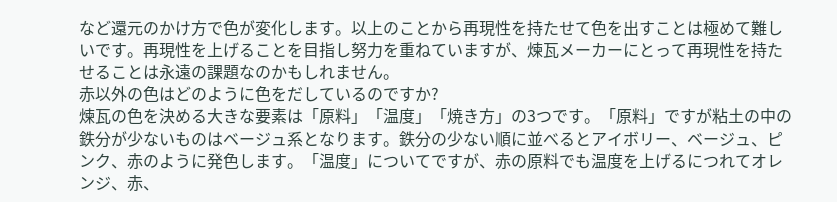など還元のかけ方で色が変化します。以上のことから再現性を持たせて色を出すことは極めて難しいです。再現性を上げることを目指し努力を重ねていますが、煉瓦メーカーにとって再現性を持たせることは永遠の課題なのかもしれません。
赤以外の色はどのように色をだしているのですか?
煉瓦の色を決める大きな要素は「原料」「温度」「焼き方」の3つです。「原料」ですが粘土の中の鉄分が少ないものはベージュ系となります。鉄分の少ない順に並べるとアイボリー、ベージュ、ピンク、赤のように発色します。「温度」についてですが、赤の原料でも温度を上げるにつれてオレンジ、赤、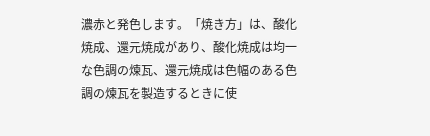濃赤と発色します。「焼き方」は、酸化焼成、還元焼成があり、酸化焼成は均一な色調の煉瓦、還元焼成は色幅のある色調の煉瓦を製造するときに使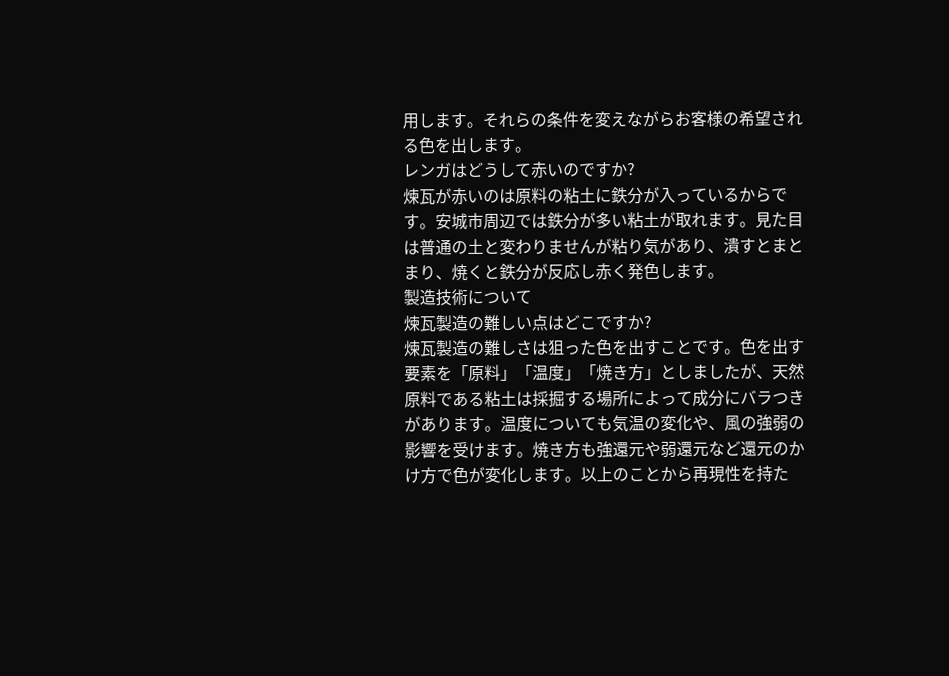用します。それらの条件を変えながらお客様の希望される色を出します。
レンガはどうして赤いのですか?
煉瓦が赤いのは原料の粘土に鉄分が入っているからです。安城市周辺では鉄分が多い粘土が取れます。見た目は普通の土と変わりませんが粘り気があり、潰すとまとまり、焼くと鉄分が反応し赤く発色します。
製造技術について
煉瓦製造の難しい点はどこですか?
煉瓦製造の難しさは狙った色を出すことです。色を出す要素を「原料」「温度」「焼き方」としましたが、天然原料である粘土は採掘する場所によって成分にバラつきがあります。温度についても気温の変化や、風の強弱の影響を受けます。焼き方も強還元や弱還元など還元のかけ方で色が変化します。以上のことから再現性を持た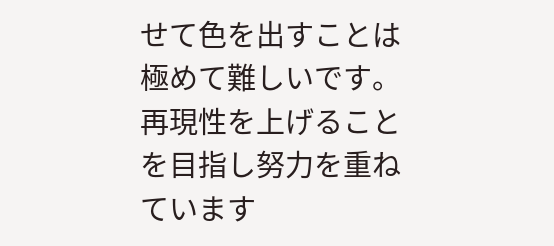せて色を出すことは極めて難しいです。再現性を上げることを目指し努力を重ねています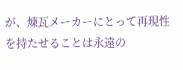が、煉瓦メーカーにとって再現性を持たせることは永遠の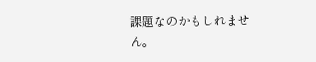課題なのかもしれません。